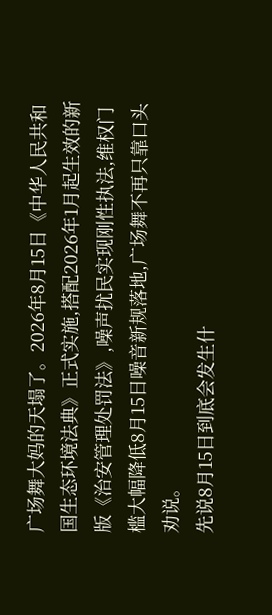广场舞大妈的天塌了。2026年8月15日《中华人民共和国生态环境法典》正式实施,搭配2026年1月起生效的新版《治安管理处罚法》,噪声扰民实现刚性执法,维权门槛大幅降低8月15日噪音新规落地,广场舞不再只靠口头劝说。
先说8月15日到底会发生什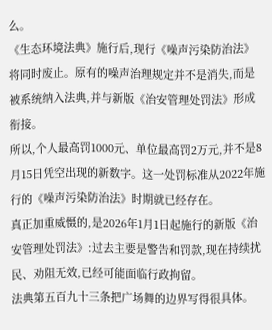么。
《生态环境法典》施行后,现行《噪声污染防治法》将同时废止。原有的噪声治理规定并不是消失,而是被系统纳入法典,并与新版《治安管理处罚法》形成衔接。
所以,个人最高罚1000元、单位最高罚2万元,并不是8月15日凭空出现的新数字。这一处罚标准从2022年施行的《噪声污染防治法》时期就已经存在。
真正加重威慑的,是2026年1月1日起施行的新版《治安管理处罚法》:过去主要是警告和罚款,现在持续扰民、劝阻无效,已经可能面临行政拘留。
法典第五百九十三条把广场舞的边界写得很具体。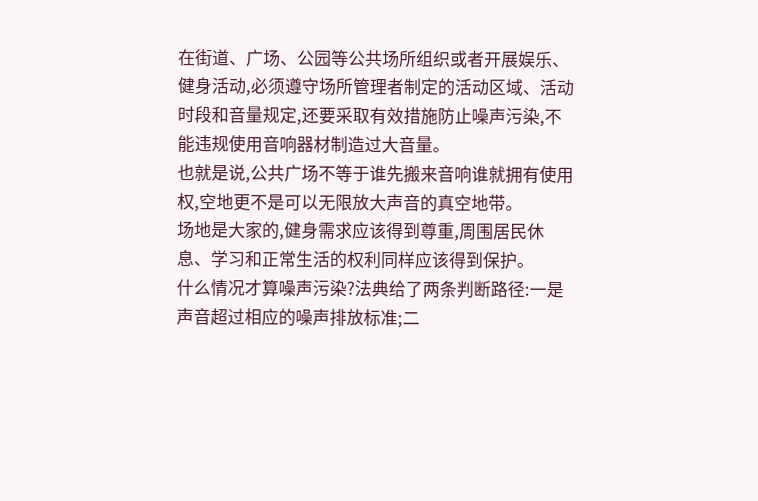在街道、广场、公园等公共场所组织或者开展娱乐、健身活动,必须遵守场所管理者制定的活动区域、活动时段和音量规定,还要采取有效措施防止噪声污染,不能违规使用音响器材制造过大音量。
也就是说,公共广场不等于谁先搬来音响谁就拥有使用权,空地更不是可以无限放大声音的真空地带。
场地是大家的,健身需求应该得到尊重,周围居民休息、学习和正常生活的权利同样应该得到保护。
什么情况才算噪声污染?法典给了两条判断路径:一是声音超过相应的噪声排放标准;二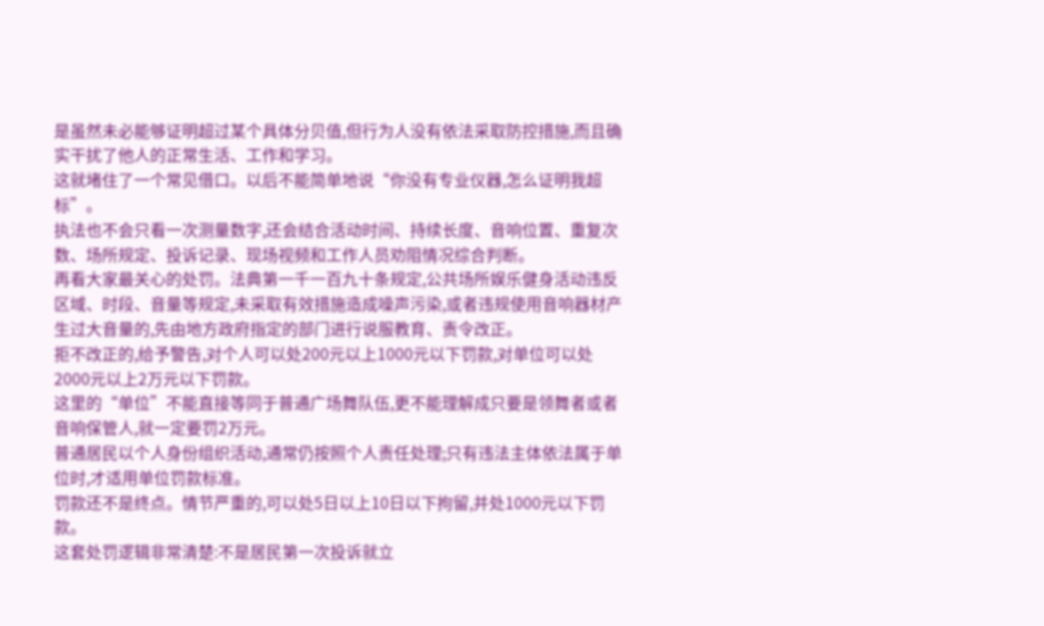是虽然未必能够证明超过某个具体分贝值,但行为人没有依法采取防控措施,而且确实干扰了他人的正常生活、工作和学习。
这就堵住了一个常见借口。以后不能简单地说“你没有专业仪器,怎么证明我超标”。
执法也不会只看一次测量数字,还会结合活动时间、持续长度、音响位置、重复次数、场所规定、投诉记录、现场视频和工作人员劝阻情况综合判断。
再看大家最关心的处罚。法典第一千一百九十条规定,公共场所娱乐健身活动违反区域、时段、音量等规定,未采取有效措施造成噪声污染,或者违规使用音响器材产生过大音量的,先由地方政府指定的部门进行说服教育、责令改正。
拒不改正的,给予警告,对个人可以处200元以上1000元以下罚款,对单位可以处2000元以上2万元以下罚款。
这里的“单位”不能直接等同于普通广场舞队伍,更不能理解成只要是领舞者或者音响保管人,就一定要罚2万元。
普通居民以个人身份组织活动,通常仍按照个人责任处理;只有违法主体依法属于单位时,才适用单位罚款标准。
罚款还不是终点。情节严重的,可以处5日以上10日以下拘留,并处1000元以下罚款。
这套处罚逻辑非常清楚:不是居民第一次投诉就立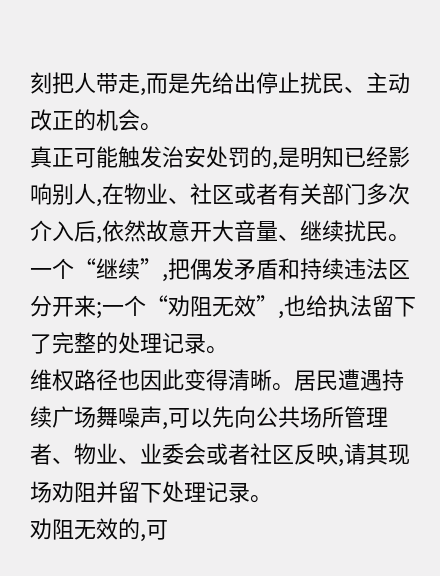刻把人带走,而是先给出停止扰民、主动改正的机会。
真正可能触发治安处罚的,是明知已经影响别人,在物业、社区或者有关部门多次介入后,依然故意开大音量、继续扰民。
一个“继续”,把偶发矛盾和持续违法区分开来;一个“劝阻无效”,也给执法留下了完整的处理记录。
维权路径也因此变得清晰。居民遭遇持续广场舞噪声,可以先向公共场所管理者、物业、业委会或者社区反映,请其现场劝阻并留下处理记录。
劝阻无效的,可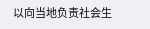以向当地负责社会生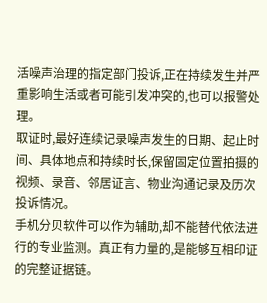活噪声治理的指定部门投诉,正在持续发生并严重影响生活或者可能引发冲突的,也可以报警处理。
取证时,最好连续记录噪声发生的日期、起止时间、具体地点和持续时长,保留固定位置拍摄的视频、录音、邻居证言、物业沟通记录及历次投诉情况。
手机分贝软件可以作为辅助,却不能替代依法进行的专业监测。真正有力量的,是能够互相印证的完整证据链。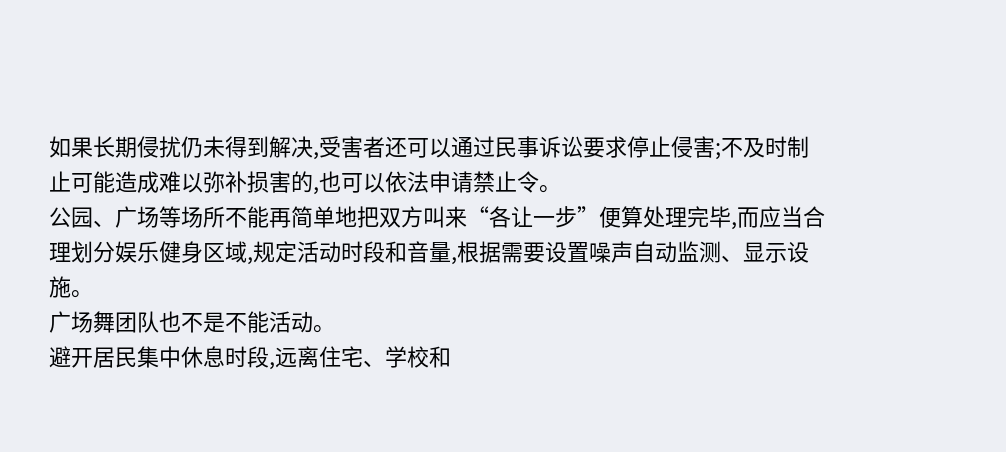如果长期侵扰仍未得到解决,受害者还可以通过民事诉讼要求停止侵害;不及时制止可能造成难以弥补损害的,也可以依法申请禁止令。
公园、广场等场所不能再简单地把双方叫来“各让一步”便算处理完毕,而应当合理划分娱乐健身区域,规定活动时段和音量,根据需要设置噪声自动监测、显示设施。
广场舞团队也不是不能活动。
避开居民集中休息时段,远离住宅、学校和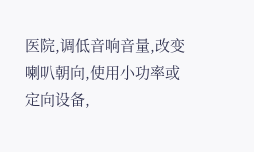医院,调低音响音量,改变喇叭朝向,使用小功率或定向设备,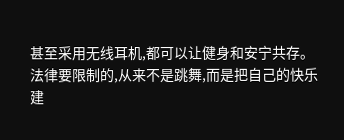甚至采用无线耳机,都可以让健身和安宁共存。
法律要限制的,从来不是跳舞,而是把自己的快乐建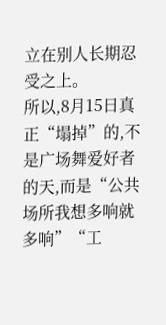立在别人长期忍受之上。
所以,8月15日真正“塌掉”的,不是广场舞爱好者的天,而是“公共场所我想多响就多响”“工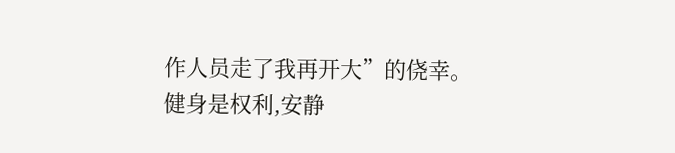作人员走了我再开大”的侥幸。
健身是权利,安静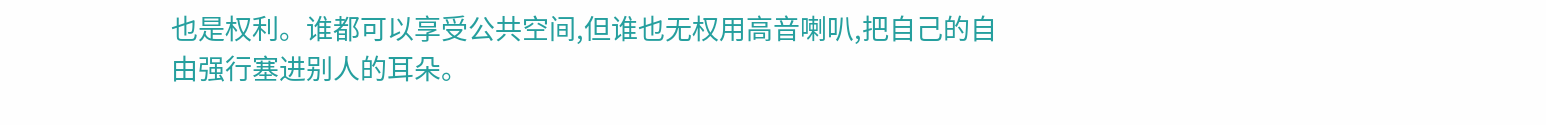也是权利。谁都可以享受公共空间,但谁也无权用高音喇叭,把自己的自由强行塞进别人的耳朵。